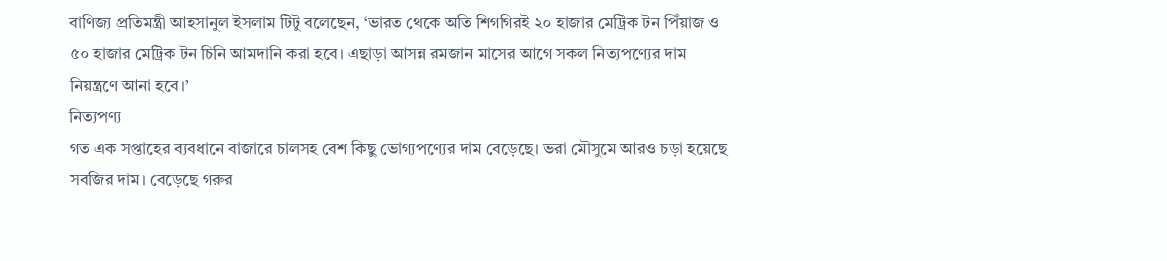বাণিজ্য প্রতিমন্ত্রী আহসানুল ইসলাম টিটু বলেছেন, ‘ভারত থেকে অতি শিগগিরই ২০ হাজার মেট্রিক টন পিঁয়াজ ও ৫০ হাজার মেট্রিক টন চিনি আমদানি করা হবে। এছাড়া আসন্ন রমজান মাসের আগে সকল নিত্যপণ্যের দাম নিয়ন্ত্রণে আনা হবে।’
নিত্যপণ্য
গত এক সপ্তাহের ব্যবধানে বাজারে চালসহ বেশ কিছু ভোগ্যপণ্যের দাম বেড়েছে। ভরা মৌসুমে আরও চড়া হয়েছে সবজির দাম। বেড়েছে গরুর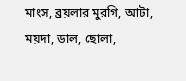মাংস, ব্রয়লার মুরগি, আটা, ময়দা, ডাল, ছোলা,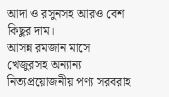আদা ও রসুনসহ আরও বেশ কিছুর দাম।
আসন্ন রমজান মাসে খেজুরসহ অন্যান্য নিত্যপ্রয়োজনীয় পণ্য সরবরাহ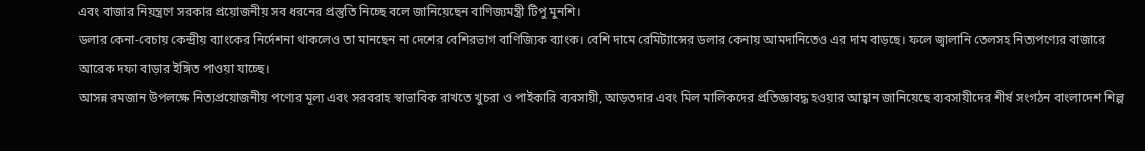এবং বাজার নিয়ন্ত্রণে সরকার প্রয়োজনীয় সব ধরনের প্রস্তুতি নিচ্ছে বলে জানিয়েছেন বাণিজ্যমন্ত্রী টিপু মুনশি।
ডলার কেনা-বেচায় কেন্দ্রীয় ব্যাংকের নির্দেশনা থাকলেও তা মানছেন না দেশের বেশিরভাগ বাণিজ্যিক ব্যাংক। বেশি দামে রেমিট্যান্সের ডলার কেনায় আমদানিতেও এর দাম বাড়ছে। ফলে জ্বালানি তেলসহ নিত্যপণ্যের বাজারে আরেক দফা বাড়ার ইঙ্গিত পাওয়া যাচ্ছে।
আসন্ন রমজান উপলক্ষে নিত্যপ্রয়োজনীয় পণ্যের মূল্য এবং সরবরাহ স্বাভাবিক রাখতে খুচরা ও পাইকারি ব্যবসায়ী, আড়তদার এবং মিল মালিকদের প্রতিজ্ঞাবদ্ধ হওয়ার আহ্বান জানিয়েছে ব্যবসায়ীদের শীর্ষ সংগঠন বাংলাদেশ শিল্প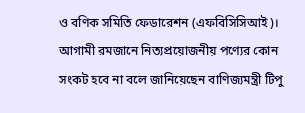ও বণিক সমিতি ফেডারেশন (এফবিসিসিআই)।
আগামী রমজানে নিত্যপ্রয়োজনীয় পণ্যের কোন সংকট হবে না বলে জানিয়েছেন বাণিজ্যমন্ত্রী টিপু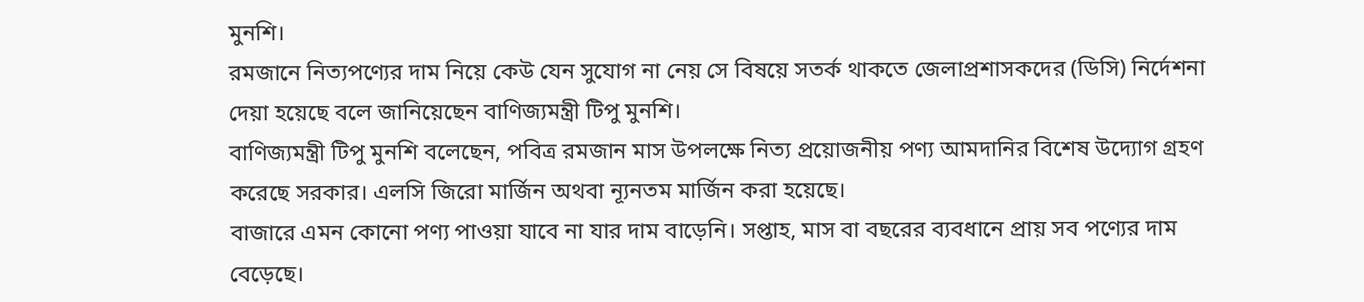মুনশি।
রমজানে নিত্যপণ্যের দাম নিয়ে কেউ যেন সুযোগ না নেয় সে বিষয়ে সতর্ক থাকতে জেলাপ্রশাসকদের (ডিসি) নির্দেশনা দেয়া হয়েছে বলে জানিয়েছেন বাণিজ্যমন্ত্রী টিপু মুনশি।
বাণিজ্যমন্ত্রী টিপু মুনশি বলেছেন, পবিত্র রমজান মাস উপলক্ষে নিত্য প্রয়োজনীয় পণ্য আমদানির বিশেষ উদ্যোগ গ্রহণ করেছে সরকার। এলসি জিরো মার্জিন অথবা ন্যূনতম মার্জিন করা হয়েছে।
বাজারে এমন কোনো পণ্য পাওয়া যাবে না যার দাম বাড়েনি। সপ্তাহ, মাস বা বছরের ব্যবধানে প্রায় সব পণ্যের দাম বেড়েছে।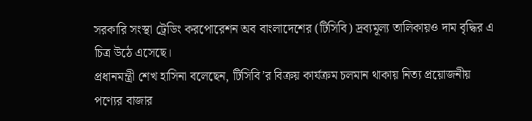সরকারি সংস্থা ট্রেডিং করপোরেশন অব বাংলাদেশের (টিসিবি) দ্রব্যমূল্য তালিকায়ও দাম বৃদ্ধির এ চিত্র উঠে এসেছে।
প্রধানমন্ত্রী শেখ হাসিনা বলেছেন, টিসিবি’র বিক্রয় কার্যক্রম চলমান থাকায় নিত্য প্রয়োজনীয় পণ্যের বাজার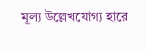মূল্য উল্লেখযোগ্য হারে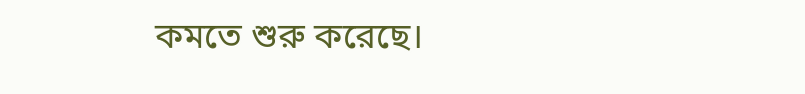কমতে শুরু করেছে।